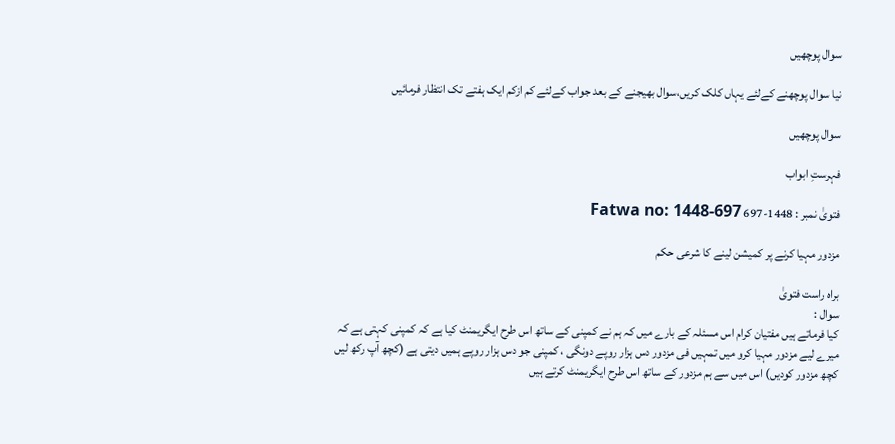سوال پوچھیں

نیا سوال پوچھنے کےلئے یہاں کلک کریں،سوال بھیجنے کے بعد جواب کےلئے کم ازکم ایک ہفتے تک انتظار فرمائیں

سوال پوچھیں

فہرستِ ابواب

فتویٰ نمبر : 1448-697 Fatwa no: 1448-697

مزدور مہیا کرنے پر کمیشن لینے کا شرعی حکم

براہ راست فتویٰ
سوال :
کیا فرماتے ہیں مفتیان کرام اس مسئلہ کے بارے میں کہ ہم نے کمپنی کے ساتھ اس طرح ایگریمنٹ کیا ہے کہ کمپنی کہتی ہے کہ میرے لیے مزدور مہیا کرو میں تمہیں فی مزدور دس ہزار روپے دونگی ، کمپنی جو دس ہزار روپے ہمیں دیتی ہے (کچھ آپ رکھ لیں کچھ مزدور کودیں) اس میں سے ہم مزدور کے ساتھ اس طرح ایگریمنٹ کرتے ہیں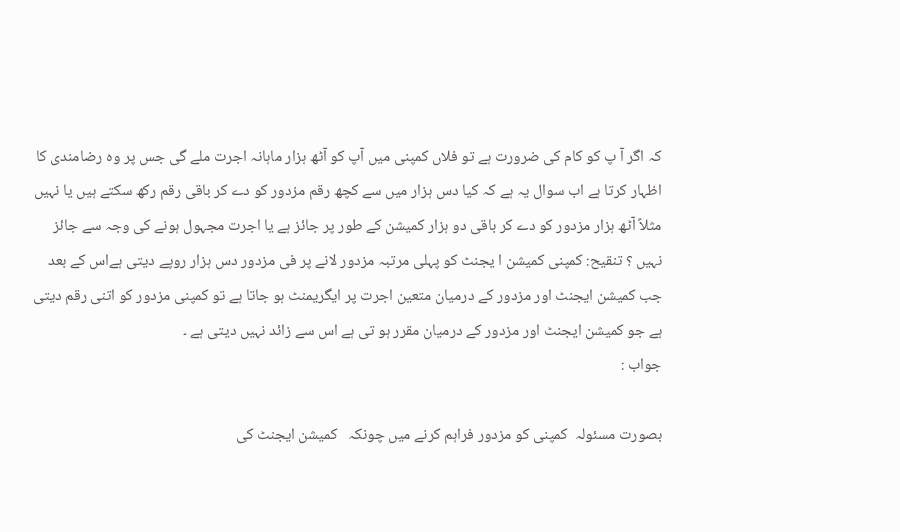کہ اگر آ پ کو کام کی ضرورت ہے تو فلاں کمپنی میں آپ کو آٹھ ہزار ماہانہ اجرت ملے گی جس پر وہ رضامندی کا اظہار کرتا ہے اب سوال یہ ہے کہ کیا دس ہزار میں سے کچھ رقم مزدور کو دے کر باقی رقم رکھ سکتے ہیں یا نہیں مثلاً آٹھ ہزار مزدور کو دے کر باقی دو ہزار کمیشن کے طور پر جائز ہے یا اجرت مجہول ہونے کی وجہ سے جائز نہیں ؟ تنقیح: کمپنی کمیشن ا یجنٹ کو پہلی مرتبہ مزدور لانے پر فی مزدور دس ہزار روپے دیتی ہےاس کے بعد جب کمیشن ایجنٹ اور مزدور کے درمیان متعین اجرت پر ایگریمنٹ ہو جاتا ہے تو کمپنی مزدور کو اتنی رقم دیتی ہے جو کمیشن ایجنٹ اور مزدور کے درمیان مقرر ہو تی ہے اس سے زائد نہیں دیتی ہے ۔
جواب :

بصورت مسئولہ  کمپنی کو مزدور فراہم کرنے میں چونکہ   کمیشن ایجنٹ کی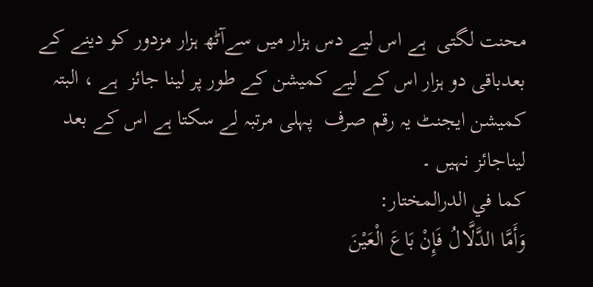محنت لگتی  ہے اس لیے دس ہزار میں سےآٹھ ہزار مزدور کو دینے کے بعدباقی دو ہزار اس کے لیے کمیشن کے طور پر لینا جائز  ہے ، البتہ کمیشن ایجنٹ یہ رقم صرف  پہلی مرتبہ لے سکتا ہے اس کے بعد لیناجائز نہیں ۔
کما في الدرالمختار:
وَأَمَّا الدَّلَّالُ فَإِنْ بَاعَ الْعَيْنَ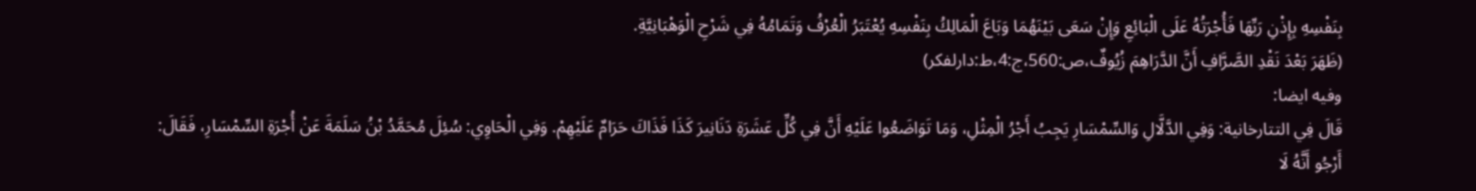بِنَفْسِهِ بِإِذْنِ رَبِّهَا فَأُجْرَتُهُ عَلَى الْبَائِعِ وَإِنْ سَعَى بَيْنَهُمَا وَبَاعَ الْمَالِكُ بِنَفْسِهِ يُعْتَبَرُ الْعُرْفُ وَتَمَامُهُ فِي شَرْحِ الْوَهْبَانِيَّةِ.
(ظَهَرَ بَعْدَ نَقْدِ الصَّرَّافِ أَنَّ الدَّرَاهِمَ زُيُوفٌ،ص:560،ج:4،ط:دارلفكر)
وفيه ايضا:
قَالَ فِي التتارخانية: وَفِي الدَّلَّالِ وَالسِّمْسَارِ يَجِبُ أَجْرُ الْمِثْلِ، وَمَا تَوَاضَعُوا عَلَيْهِ أَنَّ فِي كُلِّ عَشَرَةِ دَنَانِيرَ كَذَا فَذَاكَ حَرَامٌ عَلَيْهِمْ. وَفِي الْحَاوِي: سُئِلَ مُحَمَّدُ بْنُ سَلَمَةَ عَنْ أُجْرَةِ السِّمْسَارِ، فَقَالَ: أَرْجُو أَنَّهُ لَا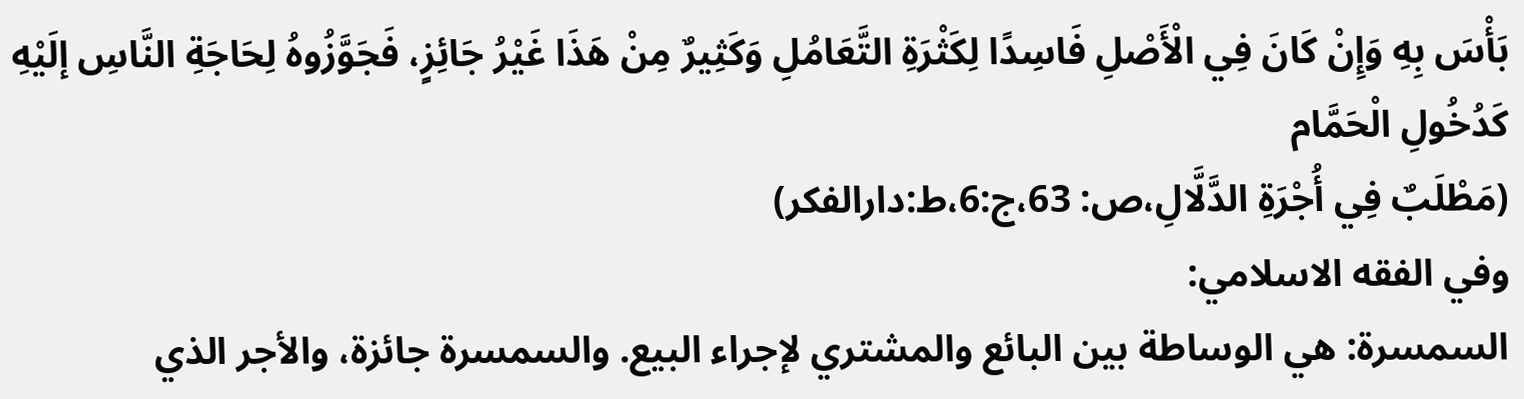بَأْسَ بِهِ وَإِنْ كَانَ فِي الْأَصْلِ فَاسِدًا لِكَثْرَةِ التَّعَامُلِ وَكَثِيرٌ مِنْ هَذَا غَيْرُ جَائِزٍ، فَجَوَّزُوهُ لِحَاجَةِ النَّاسِ إلَيْهِ كَدُخُولِ الْحَمَّام
(مَطْلَبٌ فِي أُجْرَةِ الدَّلَّالِ،ص: 63،ج:6،ط:دارالفكر)
وفي الفقه الاسلامي:
السمسرة: هي الوساطة بين البائع والمشتري لإجراء البيع. والسمسرة جائزة، والأجر الذي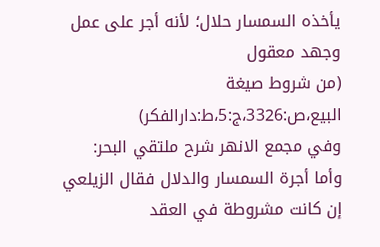يأخذه السمسار حلال؛ لأنه أجر على عمل وجهد معقول
(من شروط صيغة البيع،ص:3326،ج:5،ط:دارالفكر)
وفي مجمع الانهر شرح ملتقي البحر:
وأما أجرة السمسار والدلال فقال الزيلعي إن كانت مشروطة في العقد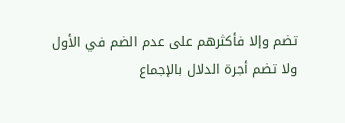تضم وإلا فأكثرهم على عدم الضم في الأول ولا تضم أجرة الدلال بالإجماع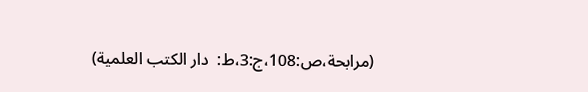(مرابحة،ص:108،ج:3،ط:  دار الكتب العلمية)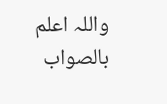واللہ اعلم بالصواب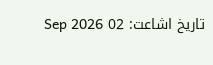تاریخ اشاعت: 02 Sep 2026